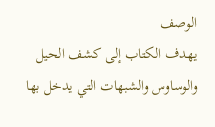الوصف
يهدف الكتاب إلى كشف الحيل والوساوس والشبهات التي يدخل بها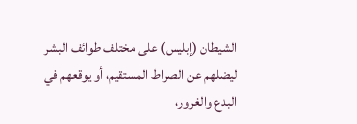الشيطان (إبليس) على مختلف طوائف البشر ليضلهم عن الصراط المستقيم، أو يوقعهم في البدع والغرور،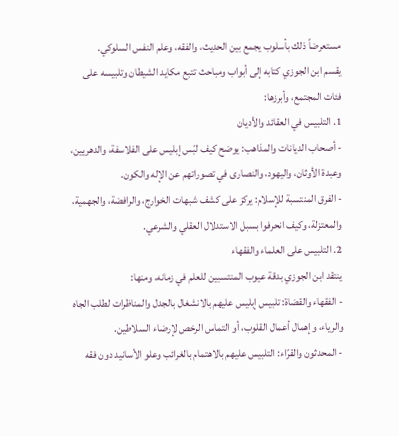مستعرضاً ذلك بأسلوب يجمع بين الحديث، والفقه، وعلم النفس السلوكي.
يقسم ابن الجوزي كتابه إلى أبواب ومباحث تتبع مكايد الشيطان وتلبيسه على فئات المجتمع، وأبرزها:
1. التلبيس في العقائد والأديان
- أصحاب الديانات والمذاهب: يوضح كيف لبّس إبليس على الفلاسفة، والدهريين، وعبدة الأوثان، واليهود، والنصارى في تصوراتهم عن الإله والكون.
- الفرق المنتسبة للإسلام: يركز على كشف شبهات الخوارج، والرافضة، والجهمية، والمعتزلة، وكيف انحرفوا بسبل الاستدلال العقلي والشرعي.
2. التلبيس على العلماء والفقهاء
ينتقد ابن الجوزي بدقة عيوب المنتسبين للعلم في زمانه، ومنها:
- الفقهاء والقضاة: تلبيس إبليس عليهم بالانشغال بالجدل والمناظرات لطلب الجاه والرياء، وإهمال أعمال القلوب، أو التماس الرخص لإرضاء السلاطين.
- المحدثون والقرّاء: التلبيس عليهم بالاهتمام بالغرائب وعلو الأسانيد دون فقه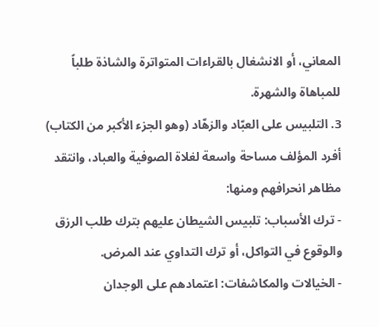المعاني، أو الانشغال بالقراءات المتواترة والشاذة طلباً للمباهاة والشهرة.
3. التلبيس على العبّاد والزهّاد (وهو الجزء الأكبر من الكتاب)
أفرد المؤلف مساحة واسعة لغلاة الصوفية والعباد، وانتقد مظاهر انحرافهم ومنها:
- ترك الأسباب: تلبيس الشيطان عليهم بترك طلب الرزق والوقوع في التواكل، أو ترك التداوي عند المرض.
- الخيالات والمكاشفات: اعتمادهم على الوجدان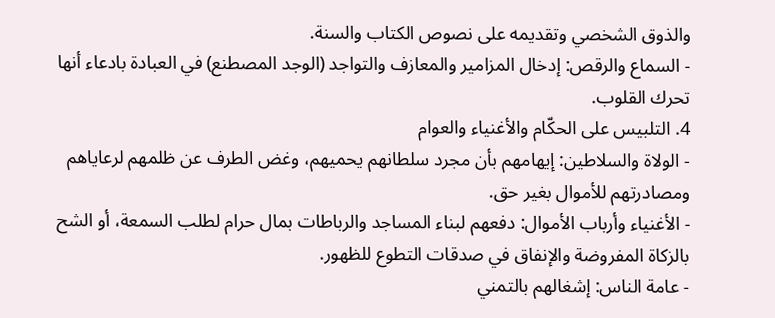والذوق الشخصي وتقديمه على نصوص الكتاب والسنة.
- السماع والرقص: إدخال المزامير والمعازف والتواجد (الوجد المصطنع) في العبادة بادعاء أنها تحرك القلوب.
4. التلبيس على الحكّام والأغنياء والعوام
- الولاة والسلاطين: إيهامهم بأن مجرد سلطانهم يحميهم، وغض الطرف عن ظلمهم لرعاياهم ومصادرتهم للأموال بغير حق.
- الأغنياء وأرباب الأموال: دفعهم لبناء المساجد والرباطات بمال حرام لطلب السمعة، أو الشح بالزكاة المفروضة والإنفاق في صدقات التطوع للظهور.
- عامة الناس: إشغالهم بالتمني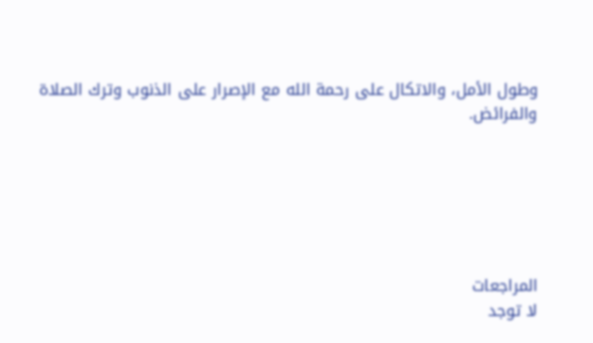وطول الأمل، والاتكال على رحمة الله مع الإصرار على الذنوب وترك الصلاة والفرائض.






المراجعات
لا توجد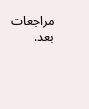مراجعات بعد.